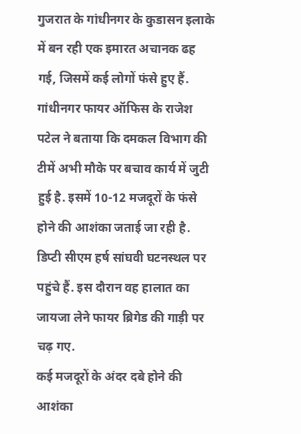गुजरात के गांधीनगर के कुडासन इलाके में बन रही एक इमारत अचानक ढह गई, जिसमें कई लोगों फंसे हुए हैं. गांधीनगर फायर ऑफिस के राजेश पटेल ने बताया कि दमकल विभाग की टीमें अभी मौके पर बचाव कार्य में जुटी हुई है. इसमें 10-12 मजदूरों के फंसे होने की आशंका जताई जा रही है. डिप्टी सीएम हर्ष सांघवी घटनस्थल पर पहुंचे हैं. इस दौरान वह हालात का जायजा लेने फायर ब्रिगेड की गाड़ी पर चढ़ गए.
कई मजदूरों के अंदर दबे होने की आशंका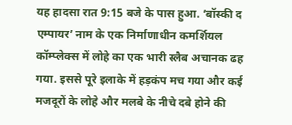यह हादसा रात 9:15 बजे के पास हुआ. ‘बॉस्की द एम्पायर’ नाम के एक निर्माणाधीन कमर्शियल कॉम्प्लेक्स में लोहे का एक भारी स्लैब अचानक ढह गया. इससे पूरे इलाके में हड़कंप मच गया और कई मजदूरों के लोहे और मलबे के नीचे दबे होने की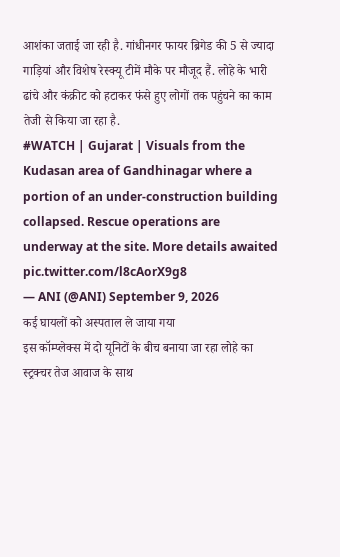आशंका जताई जा रही है. गांधीनगर फायर ब्रिगेड की 5 से ज्यादा गाड़ियां और विशेष रेस्क्यू टीमें मौके पर मौजूद हैं. लोहे के भारी ढांचे और कंक्रीट को हटाकर फंसे हुए लोगों तक पहुंचने का काम तेजी से किया जा रहा है.
#WATCH | Gujarat | Visuals from the Kudasan area of Gandhinagar where a portion of an under-construction building collapsed. Rescue operations are underway at the site. More details awaited pic.twitter.com/l8cAorX9g8
— ANI (@ANI) September 9, 2026
कई घायलों को अस्पताल ले जाया गया
इस कॉम्प्लेक्स में दो यूनिटों के बीच बनाया जा रहा लोहे का स्ट्रक्चर तेज आवाज के साथ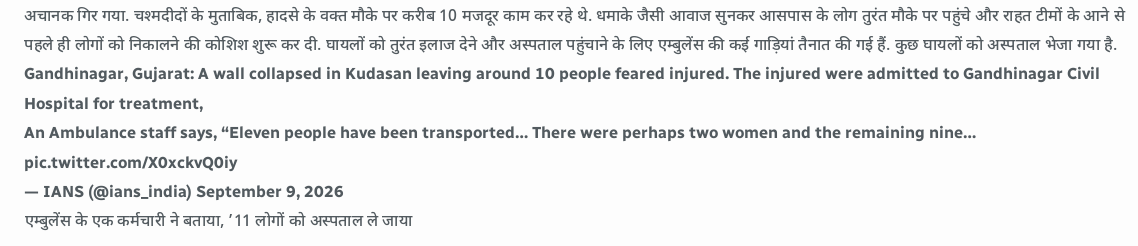अचानक गिर गया. चश्मदीदों के मुताबिक, हादसे के वक्त मौके पर करीब 10 मजदूर काम कर रहे थे. धमाके जैसी आवाज सुनकर आसपास के लोग तुरंत मौके पर पहुंचे और राहत टीमों के आने से पहले ही लोगों को निकालने की कोशिश शुरू कर दी. घायलों को तुरंत इलाज देने और अस्पताल पहुंचाने के लिए एम्बुलेंस की कई गाड़ियां तैनात की गई हैं. कुछ घायलों को अस्पताल भेजा गया है.
Gandhinagar, Gujarat: A wall collapsed in Kudasan leaving around 10 people feared injured. The injured were admitted to Gandhinagar Civil Hospital for treatment,
An Ambulance staff says, “Eleven people have been transported… There were perhaps two women and the remaining nine… pic.twitter.com/X0xckvQ0iy
— IANS (@ians_india) September 9, 2026
एम्बुलेंस के एक कर्मचारी ने बताया, ’11 लोगों को अस्पताल ले जाया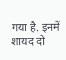गया है. इनमें शायद दो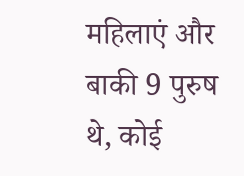महिलाएं और बाकी 9 पुरुष थे, कोई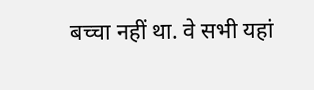बच्चा नहीं था. वे सभी यहां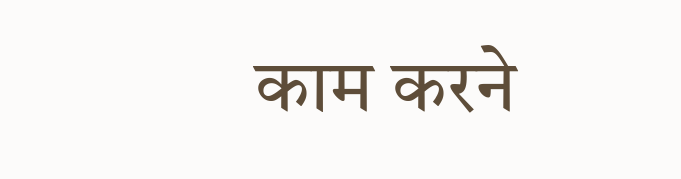काम करने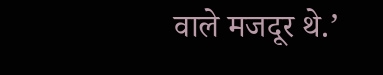वाले मजदूर थे.’